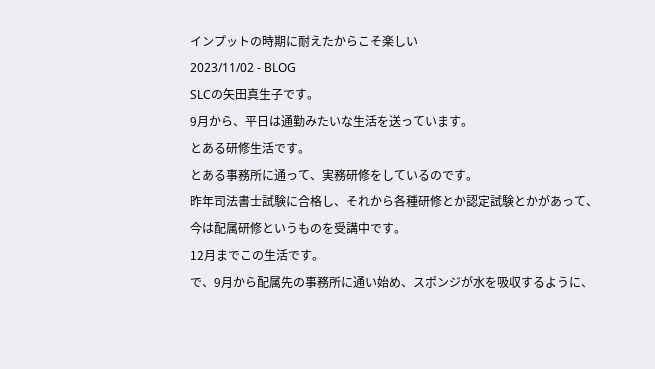インプットの時期に耐えたからこそ楽しい
2023/11/02 - BLOG
SLCの矢田真生子です。
9月から、平日は通勤みたいな生活を送っています。
とある研修生活です。
とある事務所に通って、実務研修をしているのです。
昨年司法書士試験に合格し、それから各種研修とか認定試験とかがあって、
今は配属研修というものを受講中です。
12月までこの生活です。
で、9月から配属先の事務所に通い始め、スポンジが水を吸収するように、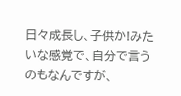日々成長し、子供か!みたいな感覚で、自分で言うのもなんですが、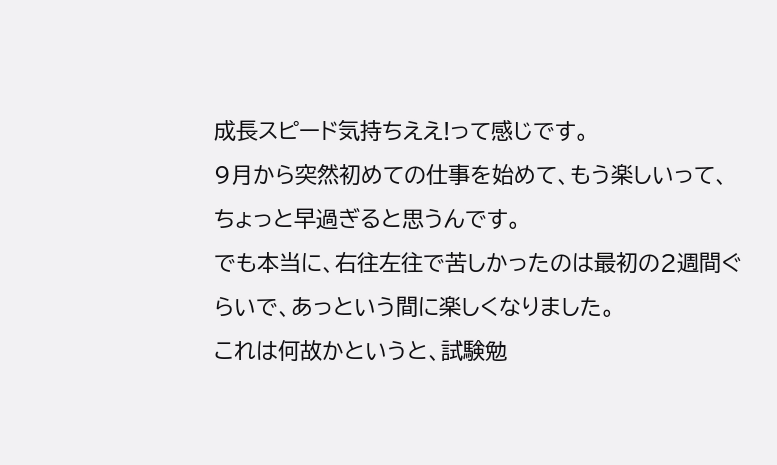成長スピード気持ちええ!って感じです。
9月から突然初めての仕事を始めて、もう楽しいって、ちょっと早過ぎると思うんです。
でも本当に、右往左往で苦しかったのは最初の2週間ぐらいで、あっという間に楽しくなりました。
これは何故かというと、試験勉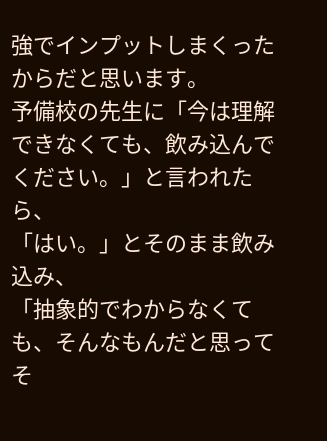強でインプットしまくったからだと思います。
予備校の先生に「今は理解できなくても、飲み込んでください。」と言われたら、
「はい。」とそのまま飲み込み、
「抽象的でわからなくても、そんなもんだと思ってそ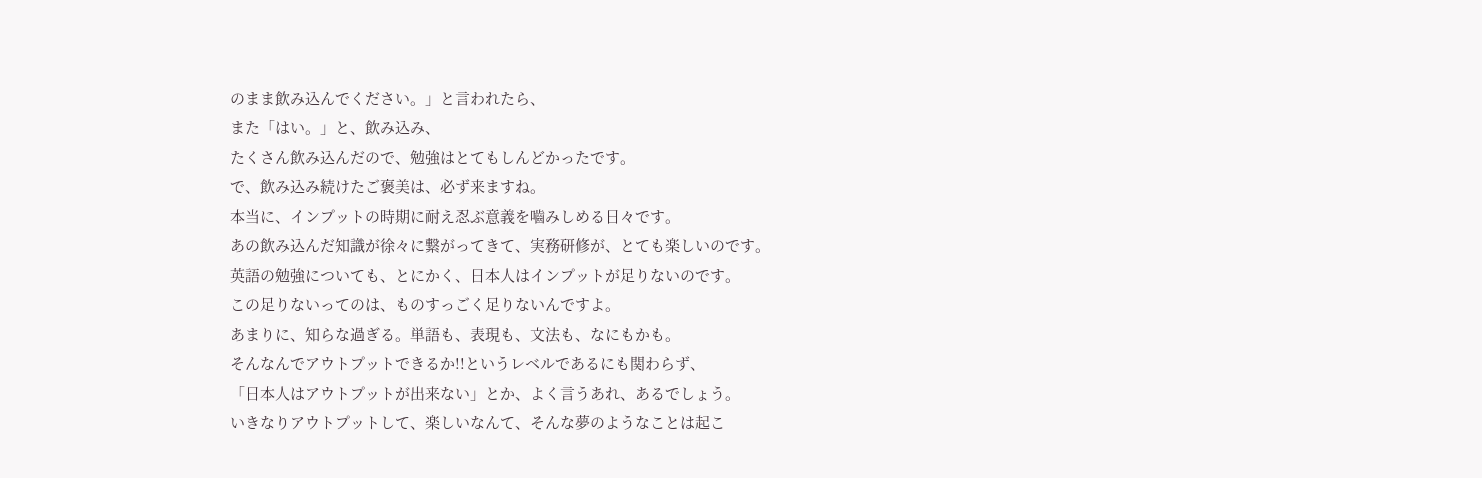のまま飲み込んでください。」と言われたら、
また「はい。」と、飲み込み、
たくさん飲み込んだので、勉強はとてもしんどかったです。
で、飲み込み続けたご褒美は、必ず来ますね。
本当に、インプットの時期に耐え忍ぶ意義を嚙みしめる日々です。
あの飲み込んだ知識が徐々に繋がってきて、実務研修が、とても楽しいのです。
英語の勉強についても、とにかく、日本人はインプットが足りないのです。
この足りないってのは、ものすっごく足りないんですよ。
あまりに、知らな過ぎる。単語も、表現も、文法も、なにもかも。
そんなんでアウトプットできるか!!というレベルであるにも関わらず、
「日本人はアウトプットが出来ない」とか、よく言うあれ、あるでしょう。
いきなりアウトプットして、楽しいなんて、そんな夢のようなことは起こ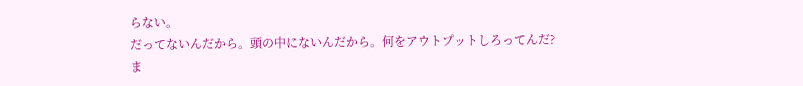らない。
だってないんだから。頭の中にないんだから。何をアウトプットしろってんだ?
ま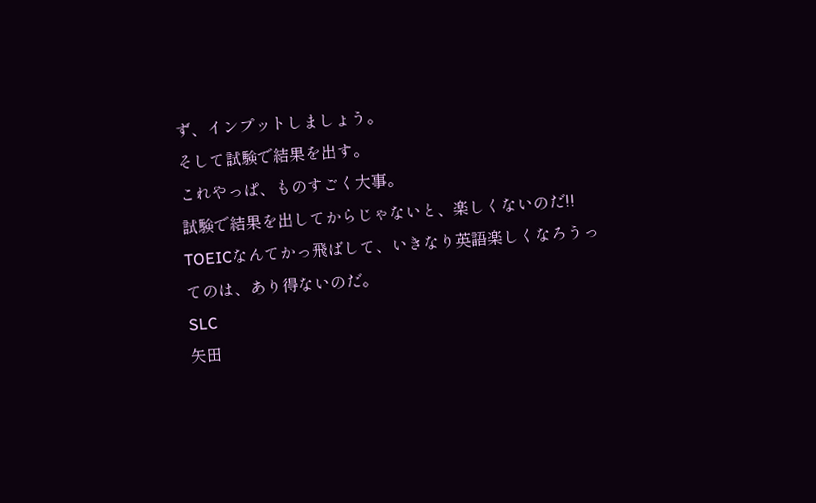ず、インプットしましょう。
そして試験で結果を出す。
これやっぱ、ものすごく大事。
試験で結果を出してからじゃないと、楽しくないのだ!!
TOEICなんてかっ飛ばして、いきなり英語楽しくなろうってのは、あり得ないのだ。
SLC
矢田